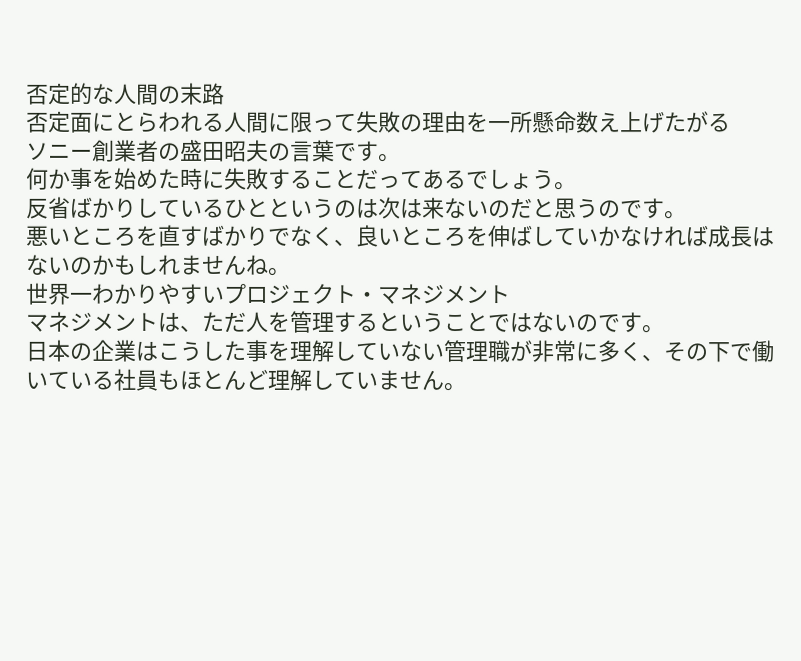否定的な人間の末路
否定面にとらわれる人間に限って失敗の理由を一所懸命数え上げたがる
ソニー創業者の盛田昭夫の言葉です。
何か事を始めた時に失敗することだってあるでしょう。
反省ばかりしているひとというのは次は来ないのだと思うのです。
悪いところを直すばかりでなく、良いところを伸ばしていかなければ成長はないのかもしれませんね。
世界一わかりやすいプロジェクト・マネジメント
マネジメントは、ただ人を管理するということではないのです。
日本の企業はこうした事を理解していない管理職が非常に多く、その下で働いている社員もほとんど理解していません。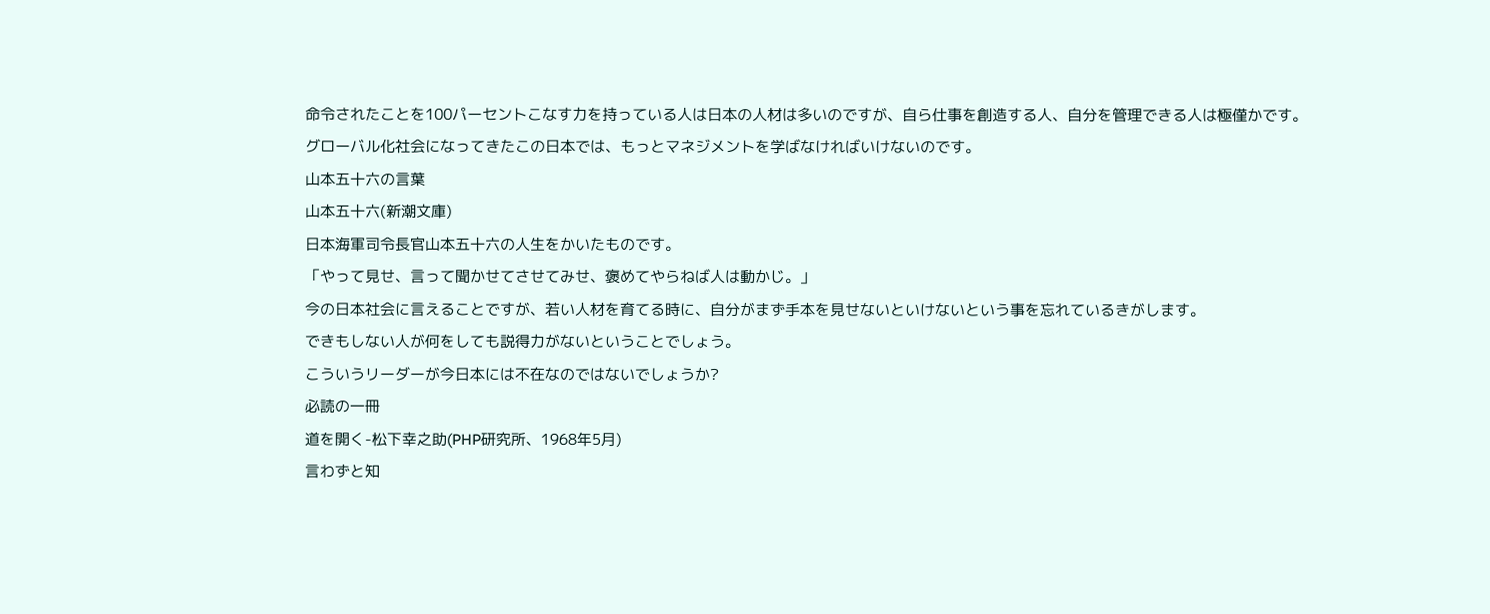命令されたことを100パーセントこなす力を持っている人は日本の人材は多いのですが、自ら仕事を創造する人、自分を管理できる人は極僅かです。
グローバル化社会になってきたこの日本では、もっとマネジメントを学ばなければいけないのです。
山本五十六の言葉
山本五十六(新潮文庫)
日本海軍司令長官山本五十六の人生をかいたものです。
「やって見せ、言って聞かせてさせてみせ、褒めてやらねば人は動かじ。」
今の日本社会に言えることですが、若い人材を育てる時に、自分がまず手本を見せないといけないという事を忘れているきがします。
できもしない人が何をしても説得力がないということでしょう。
こういうリーダーが今日本には不在なのではないでしょうか?
必読の一冊
道を開く-松下幸之助(PHP研究所、1968年5月)
言わずと知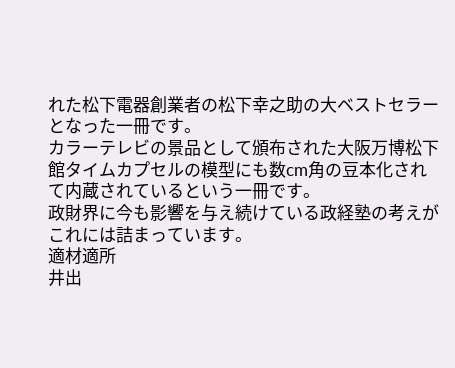れた松下電器創業者の松下幸之助の大ベストセラーとなった一冊です。
カラーテレビの景品として頒布された大阪万博松下館タイムカプセルの模型にも数cm角の豆本化されて内蔵されているという一冊です。
政財界に今も影響を与え続けている政経塾の考えがこれには詰まっています。
適材適所
井出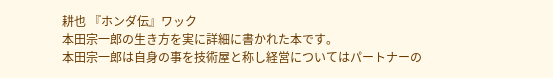耕也 『ホンダ伝』ワック
本田宗一郎の生き方を実に詳細に書かれた本です。
本田宗一郎は自身の事を技術屋と称し経営についてはパートナーの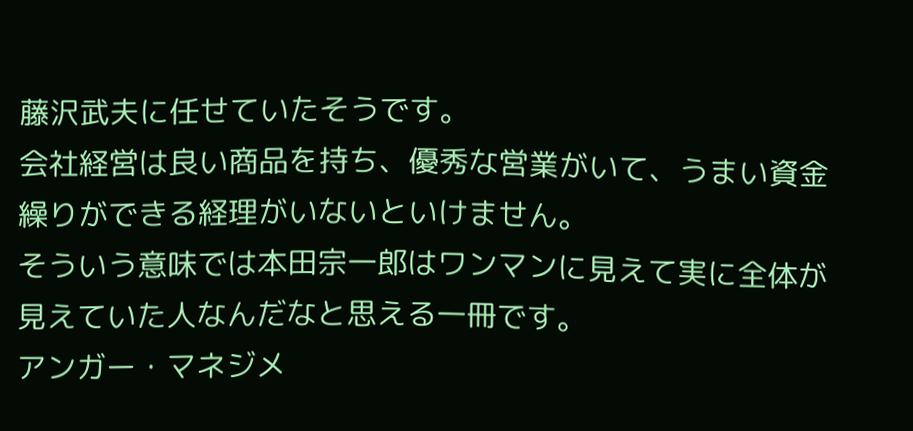藤沢武夫に任せていたそうです。
会社経営は良い商品を持ち、優秀な営業がいて、うまい資金繰りができる経理がいないといけません。
そういう意味では本田宗一郎はワンマンに見えて実に全体が見えていた人なんだなと思える一冊です。
アンガー・マネジメ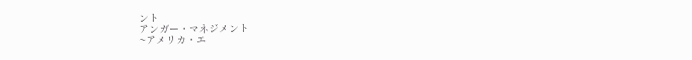ント
アンガー・マネジメント
~アメリカ・エ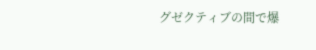グゼクティブの間で爆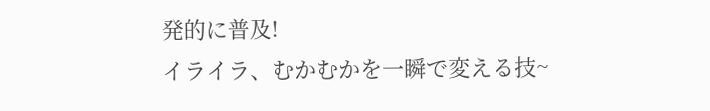発的に普及!
イライラ、むかむかを一瞬で変える技~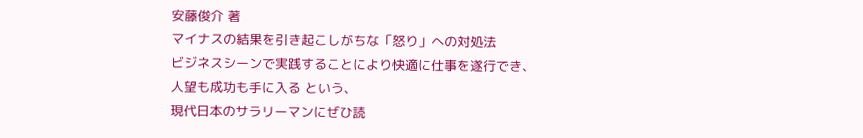安藤俊介 著
マイナスの結果を引き起こしがちな「怒り」への対処法
ビジネスシーンで実践することにより快適に仕事を遂行でき、
人望も成功も手に入る という、
現代日本のサラリーマンにぜひ読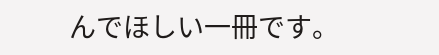んでほしい一冊です。